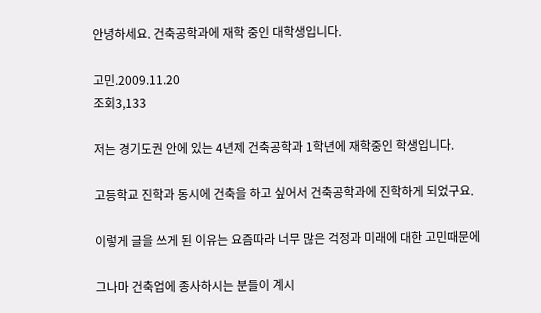안녕하세요. 건축공학과에 재학 중인 대학생입니다.

고민.2009.11.20
조회3,133

저는 경기도권 안에 있는 4년제 건축공학과 1학년에 재학중인 학생입니다.

고등학교 진학과 동시에 건축을 하고 싶어서 건축공학과에 진학하게 되었구요.

이렇게 글을 쓰게 된 이유는 요즘따라 너무 많은 걱정과 미래에 대한 고민때문에

그나마 건축업에 종사하시는 분들이 계시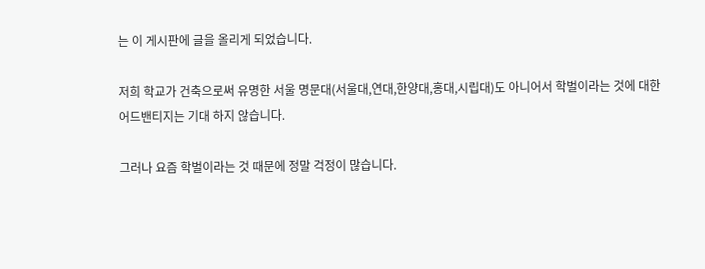는 이 게시판에 글을 올리게 되었습니다.

저희 학교가 건축으로써 유명한 서울 명문대(서울대,연대,한양대,홍대,시립대)도 아니어서 학벌이라는 것에 대한 어드밴티지는 기대 하지 않습니다.

그러나 요즘 학벌이라는 것 때문에 정말 걱정이 많습니다.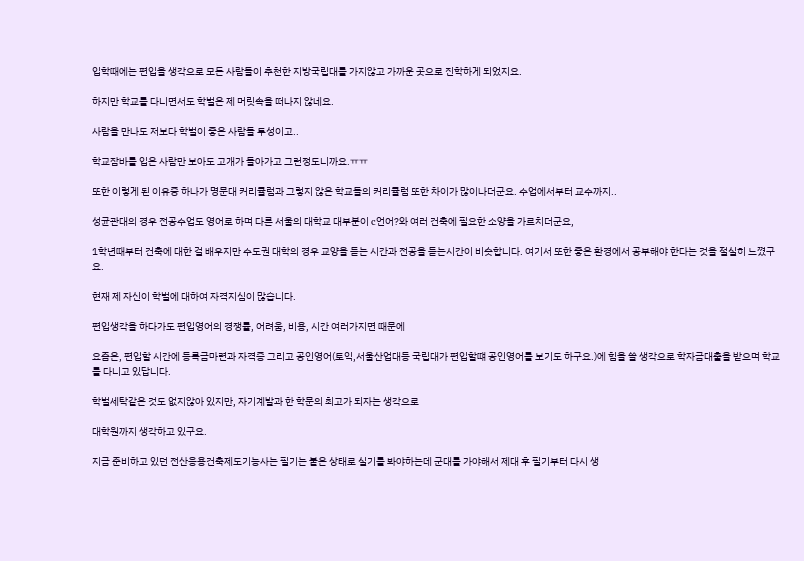입학때에는 편입을 생각으로 모든 사람들이 추천한 지방국립대를 가지않고 가까운 곳으로 진학하게 되었지요.

하지만 학교를 다니면서도 학벌은 제 머릿속을 떠나지 않네요.

사람을 만나도 저보다 학벌이 좋은 사람들 투성이고..

학교잠바를 입은 사람만 보아도 고개가 돌아가고 그런정도니까요.ㅠㅠ

또한 이렇게 된 이유중 하나가 명문대 커리큘럼과 그렇지 않은 학교들의 커리큘럼 또한 차이가 많이나더군요. 수업에서부터 교수까지..

성균관대의 경우 전공수업도 영어로 하며 다른 서울의 대학교 대부분이 c언어?와 여러 건축에 필요한 소양을 가르치더군요,

1학년때부터 건축에 대한 걸 배우지만 수도권 대학의 경우 교양을 듣는 시간과 전공을 듣는시간이 비슷합니다. 여기서 또한 좋은 환경에서 공부해야 한다는 것을 절실히 느꼈구요.

현재 제 자신이 학벌에 대하여 자격지심이 많습니다.

편입생각을 하다가도 편입영어의 경쟁률, 어려움, 비용, 시간 여러가지면 때문에

요즘은, 편입할 시간에 등록금마련과 자격증 그리고 공인영어(토익,서울산업대등 국립대가 편입할떄 공인영어를 보기도 하구요.)에 힘을 쓸 생각으로 학자금대출을 받으며 학교를 다니고 있답니다.

학벌세탁같은 것도 없지않아 있지만, 자기계발과 한 학문의 최고가 되자는 생각으로

대학원까지 생각하고 있구요.

지금 준비하고 있던 전산응용건축제도기능사는 필기는 붙은 상태로 실기를 봐야하는데 군대를 가야해서 제대 후 필기부터 다시 생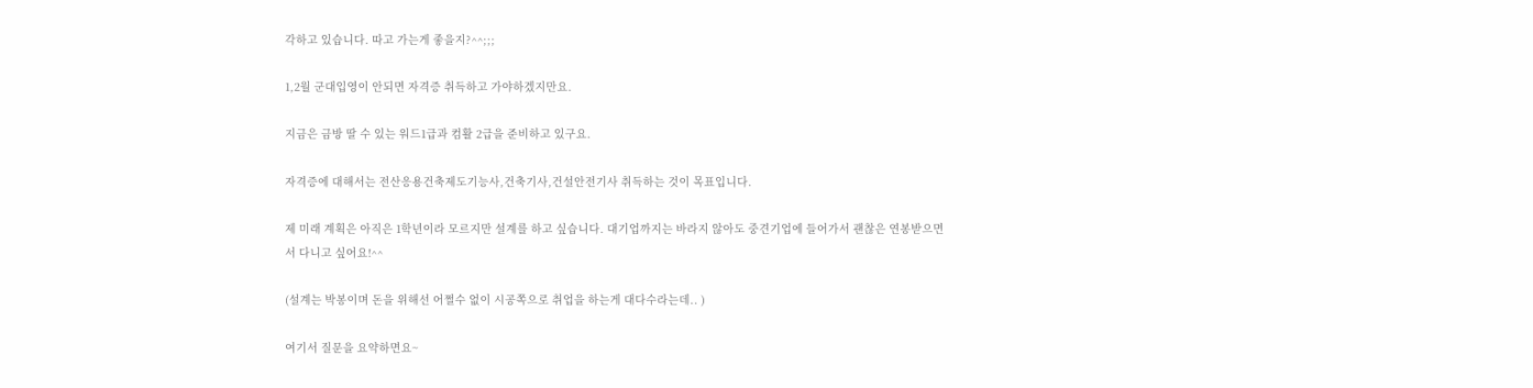각하고 있습니다. 따고 가는게 좋을지?^^;;;

1,2월 군대입영이 안되면 자격증 취득하고 가야하겠지만요.

지금은 금방 딸 수 있는 워드1급과 컴활 2급을 준비하고 있구요.

자격증에 대해서는 전산응용건축제도기능사,건축기사,건설안전기사 취득하는 것이 목표입니다.

제 미래 계획은 아직은 1학년이라 모르지만 설계를 하고 싶습니다. 대기업까지는 바라지 않아도 중견기업에 들어가서 괜찮은 연봉받으면서 다니고 싶어요!^^

(설계는 박봉이며 돈을 위해선 어쩔수 없이 시공쪽으로 취업을 하는게 대다수라는데.. )

여기서 질문을 요약하면요~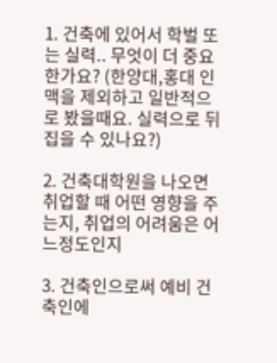1. 건축에 있어서 학벌 또는 실력.. 무엇이 더 중요한가요? (한양대,홍대 인맥을 제외하고 일반적으로 봤을때요. 실력으로 뒤집을 수 있나요?)

2. 건축대학원을 나오면 취업할 때 어떤 영향을 주는지, 취업의 어려움은 어느정도인지

3. 건축인으로써 예비 건축인에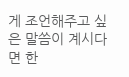게 조언해주고 싶은 말씀이 계시다면 한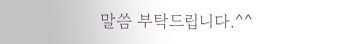말씀 부탁드립니다.^^